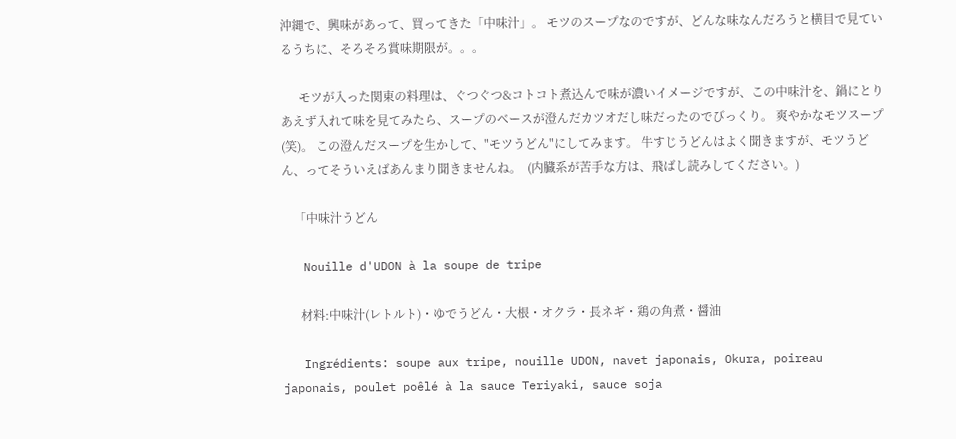沖縄で、興味があって、買ってきた「中味汁」。 モツのスープなのですが、どんな味なんだろうと横目で見ているうちに、そろそろ賞味期限が。。。

      モツが入った関東の料理は、ぐつぐつ&コトコト煮込んで味が濃いイメージですが、この中味汁を、鍋にとりあえず入れて味を見てみたら、スープのベースが澄んだカツオだし味だったのでびっくり。 爽やかなモツスープ(笑)。 この澄んだスープを生かして、"モツうどん"にしてみます。 牛すじうどんはよく聞きますが、モツうどん、ってそういえばあんまり聞きませんね。  (内臓系が苦手な方は、飛ばし読みしてください。)

    「中味汁うどん

   Nouille d'UDON à la soupe de tripe

      材料:中味汁(レトルト)・ゆでうどん・大根・オクラ・長ネギ・鶏の角煮・醤油

   Ingrédients: soupe aux tripe, nouille UDON, navet japonais, Okura, poireau japonais, poulet poêlé à la sauce Teriyaki, sauce soja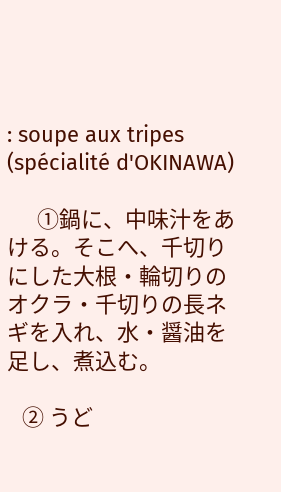: soupe aux tripes (spécialité d'OKINAWA)

      ①鍋に、中味汁をあける。そこへ、千切りにした大根・輪切りのオクラ・千切りの長ネギを入れ、水・醤油を足し、煮込む。

   ② うど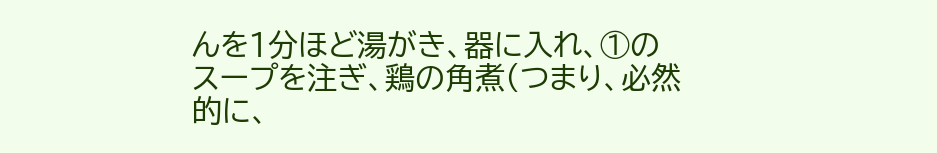んを1分ほど湯がき、器に入れ、①のスープを注ぎ、鶏の角煮(つまり、必然的に、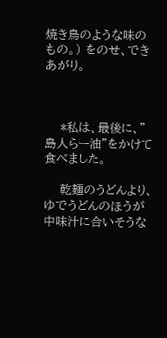焼き鳥のような味のもの。) をのせ、できあがり。



    *私は、最後に、"島人らー油"をかけて食べました。

    乾麺のうどんより、ゆでうどんのほうが中味汁に合いそうな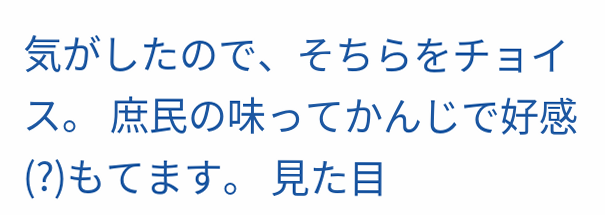気がしたので、そちらをチョイス。 庶民の味ってかんじで好感(?)もてます。 見た目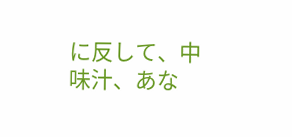に反して、中味汁、あな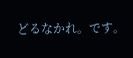どるなかれ。です。